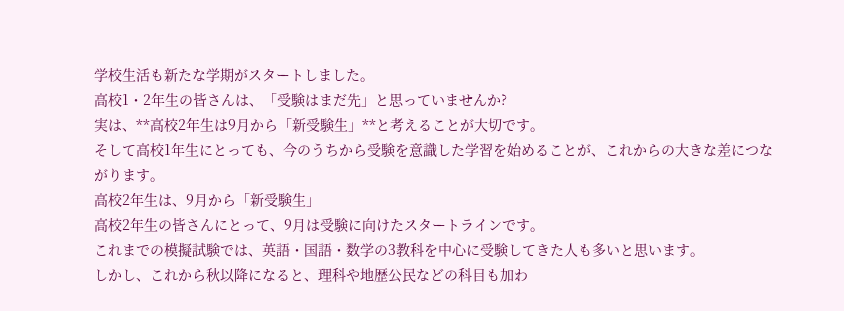学校生活も新たな学期がスタートしました。
高校1・2年生の皆さんは、「受験はまだ先」と思っていませんか?
実は、**高校2年生は9月から「新受験生」**と考えることが大切です。
そして高校1年生にとっても、今のうちから受験を意識した学習を始めることが、これからの大きな差につながります。
高校2年生は、9月から「新受験生」
高校2年生の皆さんにとって、9月は受験に向けたスタートラインです。
これまでの模擬試験では、英語・国語・数学の3教科を中心に受験してきた人も多いと思います。
しかし、これから秋以降になると、理科や地歴公民などの科目も加わ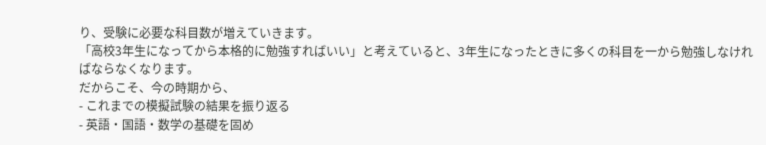り、受験に必要な科目数が増えていきます。
「高校3年生になってから本格的に勉強すればいい」と考えていると、3年生になったときに多くの科目を一から勉強しなければならなくなります。
だからこそ、今の時期から、
- これまでの模擬試験の結果を振り返る
- 英語・国語・数学の基礎を固め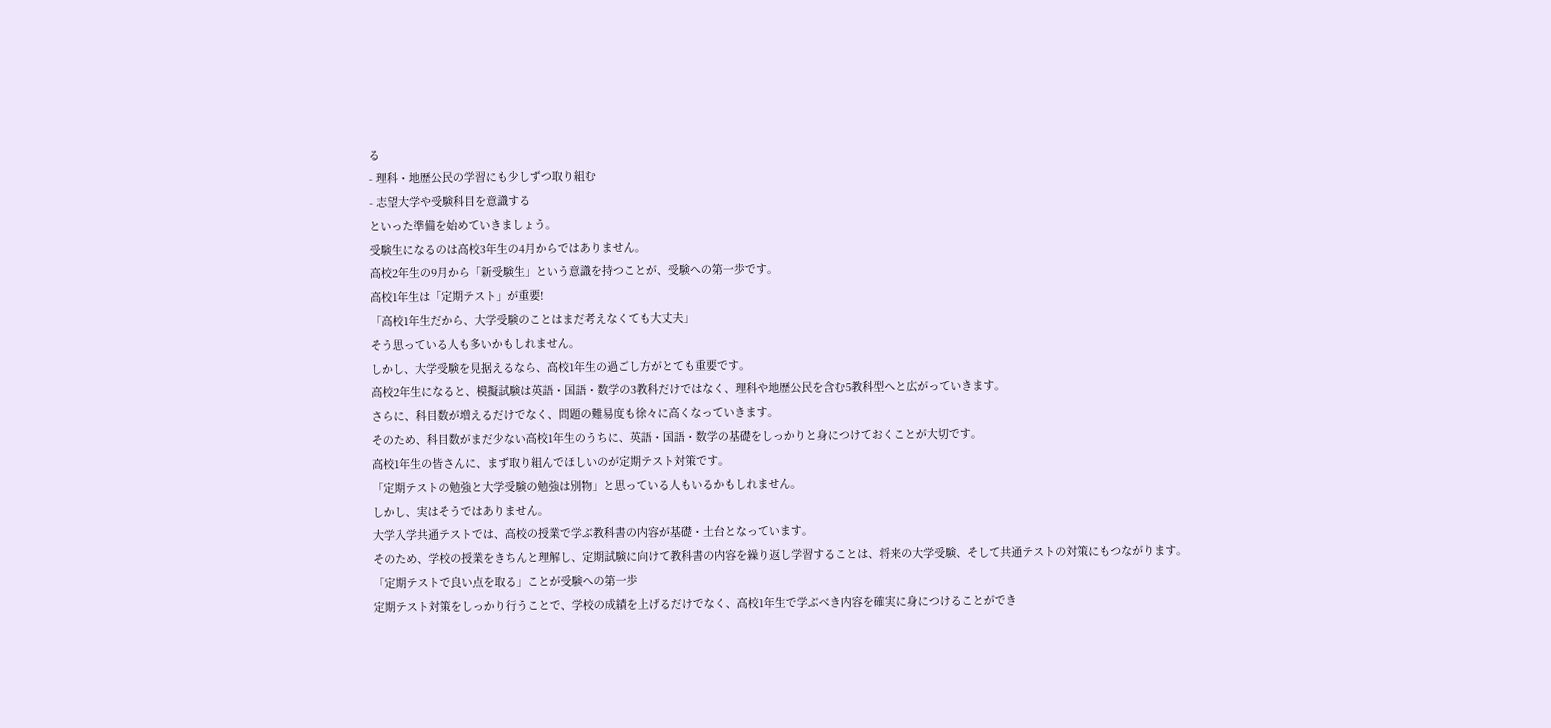る
- 理科・地歴公民の学習にも少しずつ取り組む
- 志望大学や受験科目を意識する
といった準備を始めていきましょう。
受験生になるのは高校3年生の4月からではありません。
高校2年生の9月から「新受験生」という意識を持つことが、受験への第一歩です。
高校1年生は「定期テスト」が重要!
「高校1年生だから、大学受験のことはまだ考えなくても大丈夫」
そう思っている人も多いかもしれません。
しかし、大学受験を見据えるなら、高校1年生の過ごし方がとても重要です。
高校2年生になると、模擬試験は英語・国語・数学の3教科だけではなく、理科や地歴公民を含む5教科型へと広がっていきます。
さらに、科目数が増えるだけでなく、問題の難易度も徐々に高くなっていきます。
そのため、科目数がまだ少ない高校1年生のうちに、英語・国語・数学の基礎をしっかりと身につけておくことが大切です。
高校1年生の皆さんに、まず取り組んでほしいのが定期テスト対策です。
「定期テストの勉強と大学受験の勉強は別物」と思っている人もいるかもしれません。
しかし、実はそうではありません。
大学入学共通テストでは、高校の授業で学ぶ教科書の内容が基礎・土台となっています。
そのため、学校の授業をきちんと理解し、定期試験に向けて教科書の内容を繰り返し学習することは、将来の大学受験、そして共通テストの対策にもつながります。
「定期テストで良い点を取る」ことが受験への第一歩
定期テスト対策をしっかり行うことで、学校の成績を上げるだけでなく、高校1年生で学ぶべき内容を確実に身につけることができ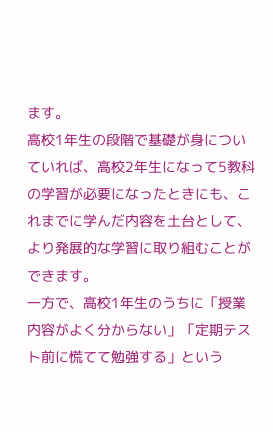ます。
高校1年生の段階で基礎が身についていれば、高校2年生になって5教科の学習が必要になったときにも、これまでに学んだ内容を土台として、より発展的な学習に取り組むことができます。
一方で、高校1年生のうちに「授業内容がよく分からない」「定期テスト前に慌てて勉強する」という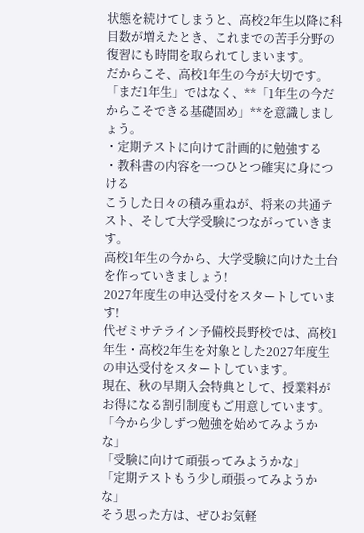状態を続けてしまうと、高校2年生以降に科目数が増えたとき、これまでの苦手分野の復習にも時間を取られてしまいます。
だからこそ、高校1年生の今が大切です。
「まだ1年生」ではなく、**「1年生の今だからこそできる基礎固め」**を意識しましょう。
・定期テストに向けて計画的に勉強する
・教科書の内容を一つひとつ確実に身につける
こうした日々の積み重ねが、将来の共通テスト、そして大学受験につながっていきます。
高校1年生の今から、大学受験に向けた土台を作っていきましょう!
2027年度生の申込受付をスタートしています!
代ゼミサテライン予備校長野校では、高校1年生・高校2年生を対象とした2027年度生の申込受付をスタートしています。
現在、秋の早期入会特典として、授業料がお得になる割引制度もご用意しています。
「今から少しずつ勉強を始めてみようかな」
「受験に向けて頑張ってみようかな」
「定期テストもう少し頑張ってみようかな」
そう思った方は、ぜひお気軽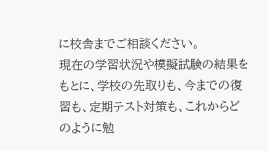に校舎までご相談ください。
現在の学習状況や模擬試験の結果をもとに、学校の先取りも、今までの復習も、定期テスト対策も、これからどのように勉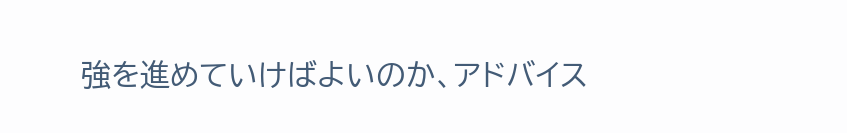強を進めていけばよいのか、アドバイス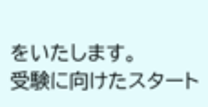をいたします。
受験に向けたスタート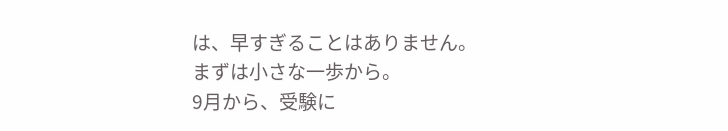は、早すぎることはありません。
まずは小さな一歩から。
9月から、受験に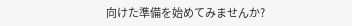向けた準備を始めてみませんか?